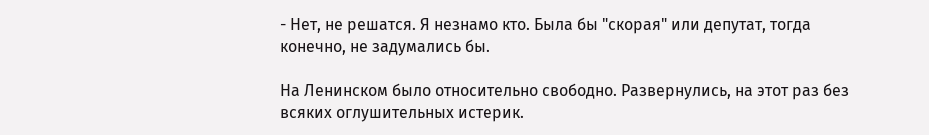- Нет, не решатся. Я незнамо кто. Была бы "скорая" или депутат, тогда конечно, не задумались бы.

На Ленинском было относительно свободно. Развернулись, на этот раз без всяких оглушительных истерик.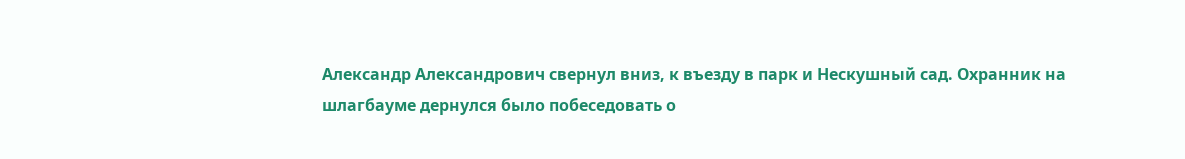Александр Александрович свернул вниз, к въезду в парк и Нескушный сад. Охранник на шлагбауме дернулся было побеседовать о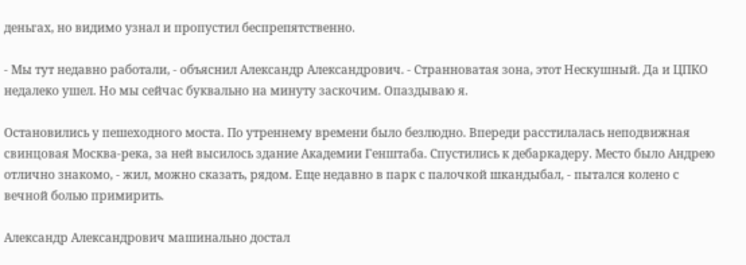деньгах, но видимо узнал и пропустил беспрепятственно.

- Мы тут недавно работали, - объяснил Александр Александрович. - Странноватая зона, этот Нескушный. Да и ЦПКО недалеко ушел. Но мы сейчас буквально на минуту заскочим. Опаздываю я.

Остановились у пешеходного моста. По утреннему времени было безлюдно. Впереди расстилалась неподвижная свинцовая Москва-река, за ней высилось здание Академии Генштаба. Спустились к дебаркадеру. Место было Андрею отлично знакомо, - жил, можно сказать, рядом. Еще недавно в парк с палочкой шкандыбал, - пытался колено с вечной болью примирить.

Александр Александрович машинально достал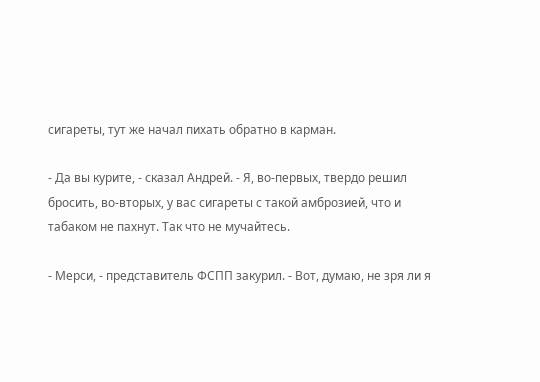сигареты, тут же начал пихать обратно в карман.

- Да вы курите, - сказал Андрей. - Я, во-первых, твердо решил бросить, во-вторых, у вас сигареты с такой амброзией, что и табаком не пахнут. Так что не мучайтесь.

- Мерси, - представитель ФСПП закурил. - Вот, думаю, не зря ли я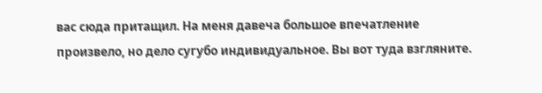вас сюда притащил. На меня давеча большое впечатление произвело, но дело сугубо индивидуальное. Вы вот туда взгляните.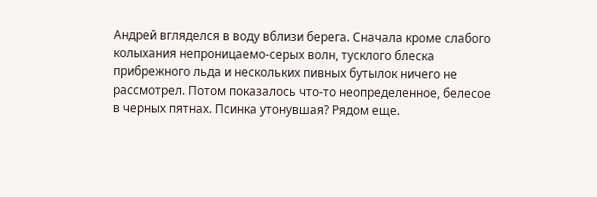Андрей вгляделся в воду вблизи берега. Сначала кроме слабого колыхания непроницаемо-серых волн, тусклого блеска прибрежного льда и нескольких пивных бутылок ничего не рассмотрел. Потом показалось что-то неопределенное, белесое в черных пятнах. Псинка утонувшая? Рядом еще.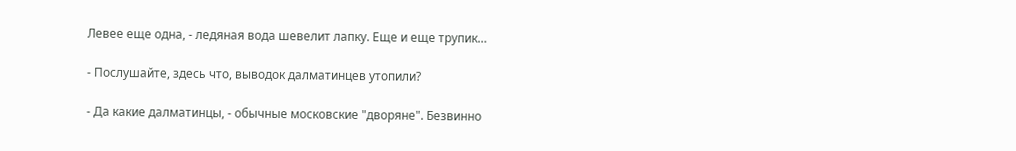Левее еще одна, - ледяная вода шевелит лапку. Еще и еще трупик…

- Послушайте, здесь что, выводок далматинцев утопили?

- Да какие далматинцы, - обычные московские "дворяне". Безвинно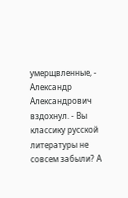умерщвленные, - Александр Александрович вздохнул. - Вы классику русской литературы не совсем забыли? А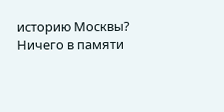историю Москвы? Ничего в памяти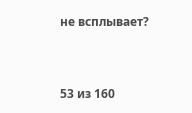не всплывает?



53 из 160